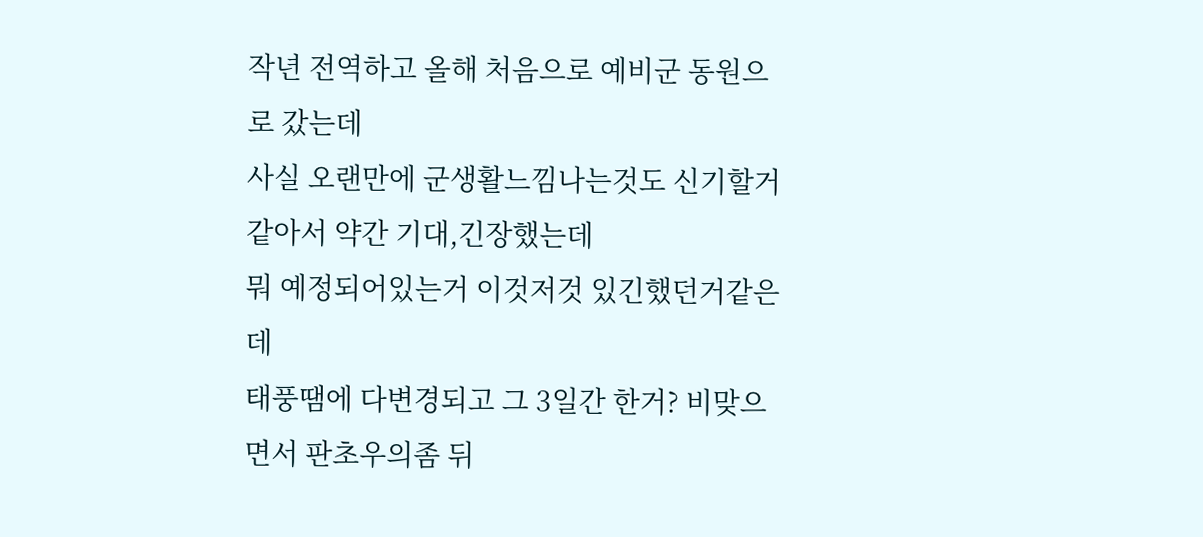작년 전역하고 올해 처음으로 예비군 동원으로 갔는데
사실 오랜만에 군생활느낌나는것도 신기할거같아서 약간 기대,긴장했는데
뭐 예정되어있는거 이것저것 있긴했던거같은데
태풍땜에 다변경되고 그 3일간 한거? 비맞으면서 판초우의좀 뒤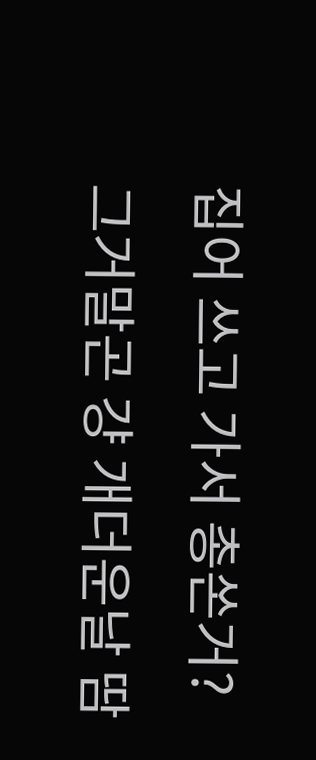집어 쓰고 가서 총쏜거?
그거말곤 걍 개더운날 땀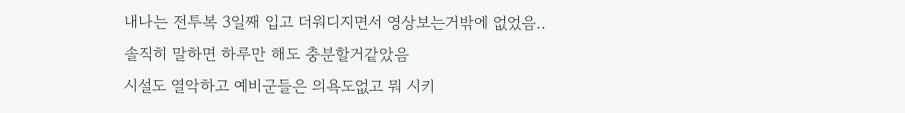내나는 전투복 3일째 입고 더워디지면서 영상보는거밖에 없었음..
솔직히 말하면 하루만 해도 충분할거같았음
시설도 열악하고 예비군들은 의욕도없고 뭐 시키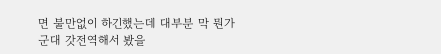면 불만없이 하긴했는데 대부분 막 뭔가 군대 갓전역해서 봤을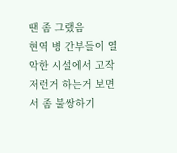땐 좀 그랬음
현역 병 간부들이 열악한 시설에서 고작 저런거 하는거 보면서 좀 불쌍하기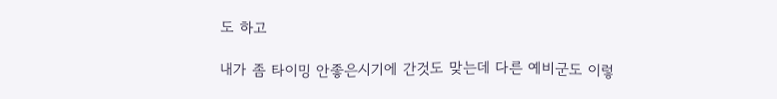도 하고

내가 좀 타이밍 안좋은시기에 간것도 맞는데 다른 예비군도 이렇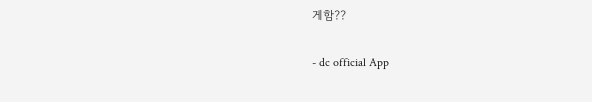게함??

- dc official App